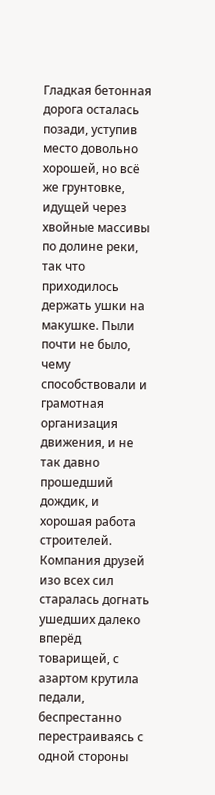Гладкая бетонная дорога осталась позади, уступив место довольно хорошей, но всё же грунтовке, идущей через хвойные массивы по долине реки, так что приходилось держать ушки на макушке. Пыли почти не было, чему способствовали и грамотная организация движения, и не так давно прошедший дождик, и хорошая работа строителей.
Компания друзей изо всех сил старалась догнать ушедших далеко вперёд товарищей, с азартом крутила педали, беспрестанно перестраиваясь с одной стороны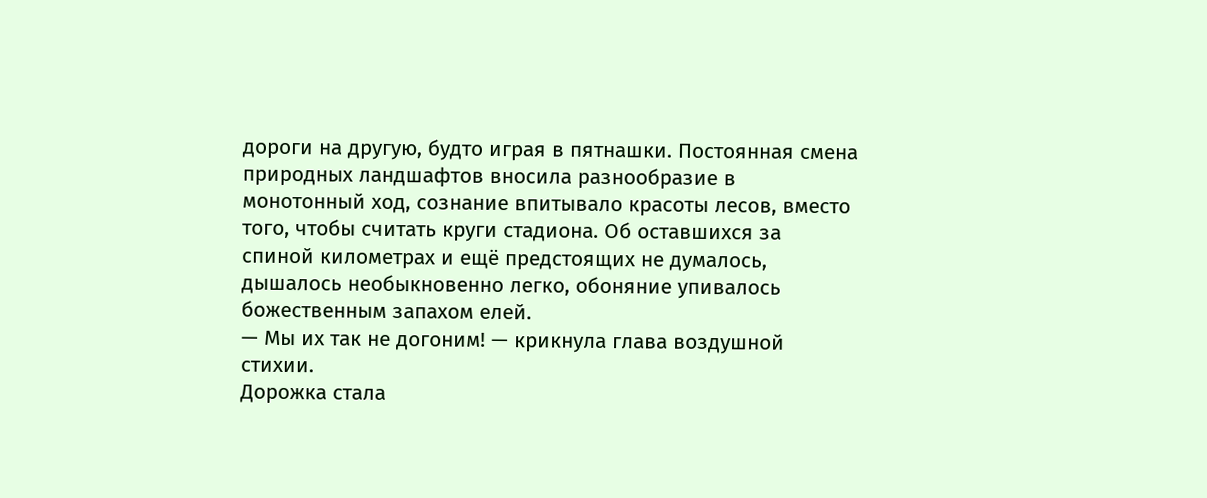дороги на другую, будто играя в пятнашки. Постоянная смена природных ландшафтов вносила разнообразие в монотонный ход, сознание впитывало красоты лесов, вместо того, чтобы считать круги стадиона. Об оставшихся за спиной километрах и ещё предстоящих не думалось, дышалось необыкновенно легко, обоняние упивалось божественным запахом елей.
— Мы их так не догоним! — крикнула глава воздушной стихии.
Дорожка стала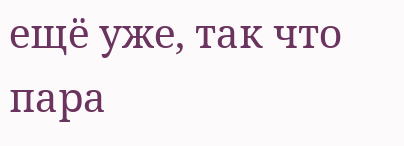ещё уже, так что пара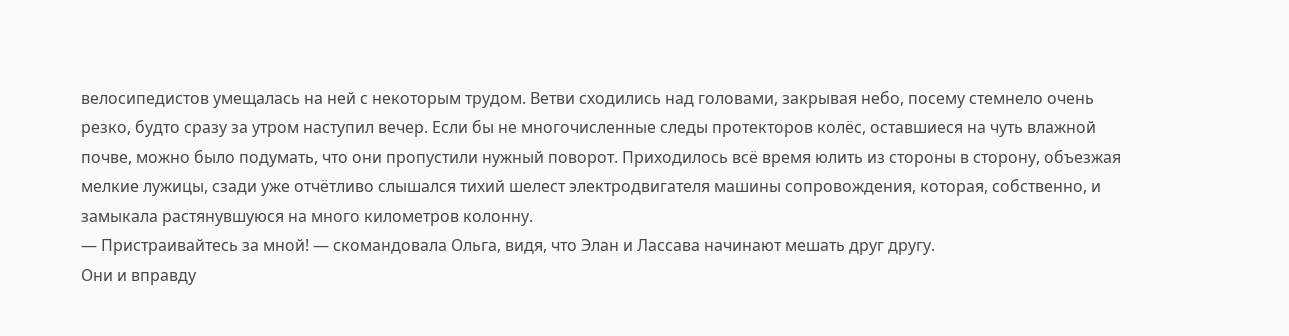велосипедистов умещалась на ней с некоторым трудом. Ветви сходились над головами, закрывая небо, посему стемнело очень резко, будто сразу за утром наступил вечер. Если бы не многочисленные следы протекторов колёс, оставшиеся на чуть влажной почве, можно было подумать, что они пропустили нужный поворот. Приходилось всё время юлить из стороны в сторону, объезжая мелкие лужицы, сзади уже отчётливо слышался тихий шелест электродвигателя машины сопровождения, которая, собственно, и замыкала растянувшуюся на много километров колонну.
— Пристраивайтесь за мной! — скомандовала Ольга, видя, что Элан и Лассава начинают мешать друг другу.
Они и вправду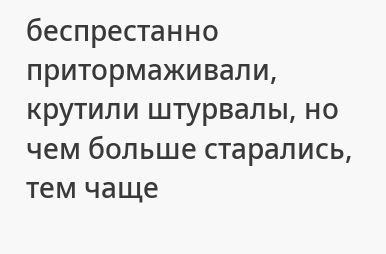беспрестанно притормаживали, крутили штурвалы, но чем больше старались, тем чаще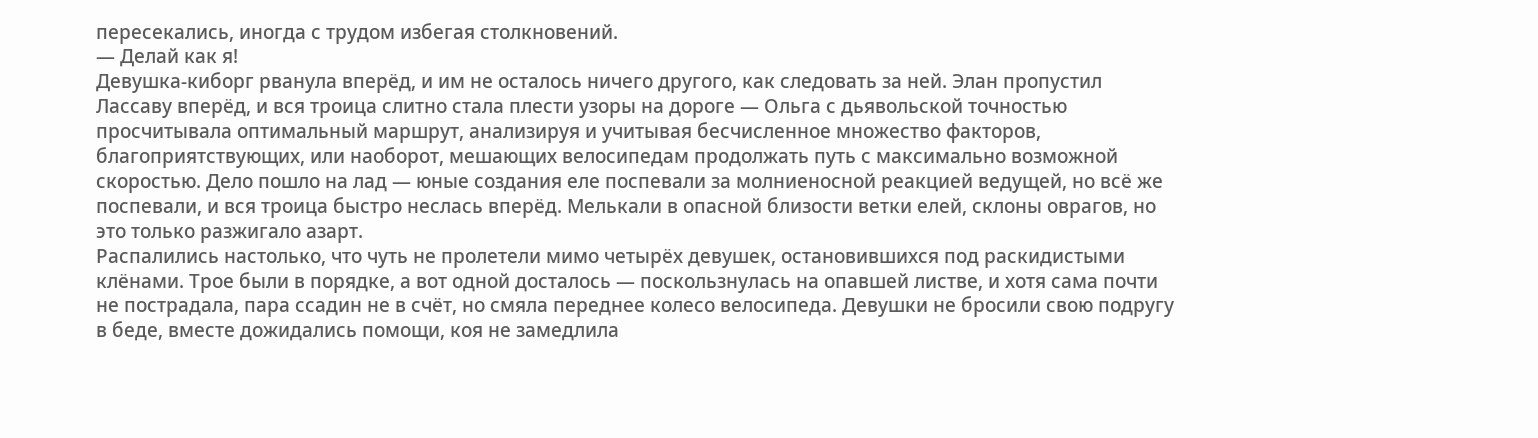пересекались, иногда с трудом избегая столкновений.
— Делай как я!
Девушка-киборг рванула вперёд, и им не осталось ничего другого, как следовать за ней. Элан пропустил Лассаву вперёд, и вся троица слитно стала плести узоры на дороге — Ольга с дьявольской точностью просчитывала оптимальный маршрут, анализируя и учитывая бесчисленное множество факторов, благоприятствующих, или наоборот, мешающих велосипедам продолжать путь с максимально возможной скоростью. Дело пошло на лад — юные создания еле поспевали за молниеносной реакцией ведущей, но всё же поспевали, и вся троица быстро неслась вперёд. Мелькали в опасной близости ветки елей, склоны оврагов, но это только разжигало азарт.
Распалились настолько, что чуть не пролетели мимо четырёх девушек, остановившихся под раскидистыми клёнами. Трое были в порядке, а вот одной досталось — поскользнулась на опавшей листве, и хотя сама почти не пострадала, пара ссадин не в счёт, но смяла переднее колесо велосипеда. Девушки не бросили свою подругу в беде, вместе дожидались помощи, коя не замедлила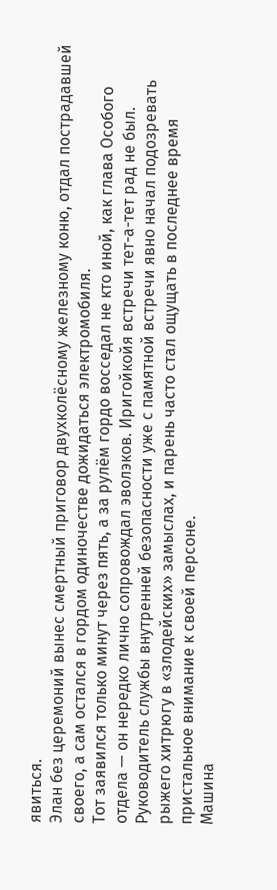явиться.
Элан без церемоний вынес смертный приговор двухколёсному железному коню, отдал пострадавшей своего, а сам остался в гордом одиночестве дожидаться электромобиля.
Тот заявился только минут через пять, а за рулём гордо восседал не кто иной, как глава Особого отдела — он нередко лично сопровождал эволэков. Иригойкойя встречи тет-а-тет рад не был. Руководитель службы внутренней безопасности уже с памятной встречи явно начал подозревать рыжего хитрюгу в «злодейских» замыслах, и парень часто стал ощущать в последнее время пристальное внимание к своей персоне.
Машина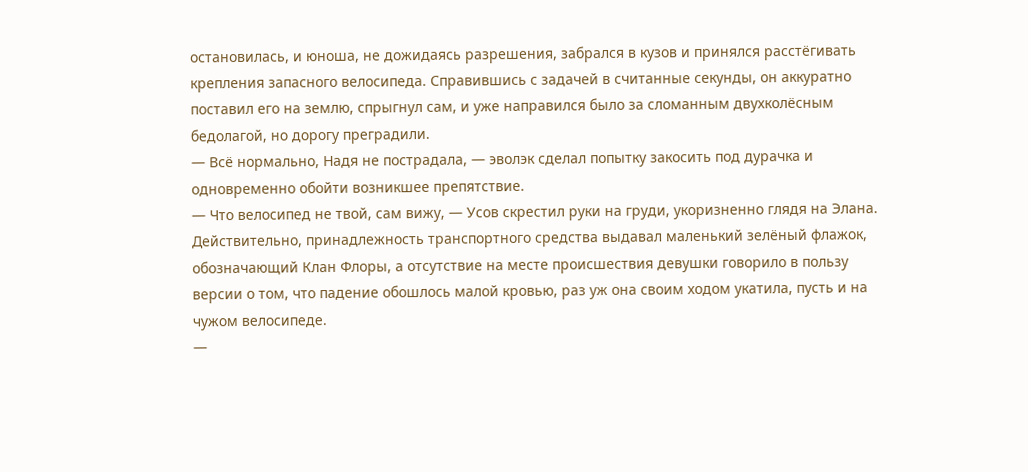остановилась, и юноша, не дожидаясь разрешения, забрался в кузов и принялся расстёгивать крепления запасного велосипеда. Справившись с задачей в считанные секунды, он аккуратно поставил его на землю, спрыгнул сам, и уже направился было за сломанным двухколёсным бедолагой, но дорогу преградили.
— Всё нормально, Надя не пострадала, — эволэк сделал попытку закосить под дурачка и одновременно обойти возникшее препятствие.
— Что велосипед не твой, сам вижу, — Усов скрестил руки на груди, укоризненно глядя на Элана.
Действительно, принадлежность транспортного средства выдавал маленький зелёный флажок, обозначающий Клан Флоры, а отсутствие на месте происшествия девушки говорило в пользу версии о том, что падение обошлось малой кровью, раз уж она своим ходом укатила, пусть и на чужом велосипеде.
—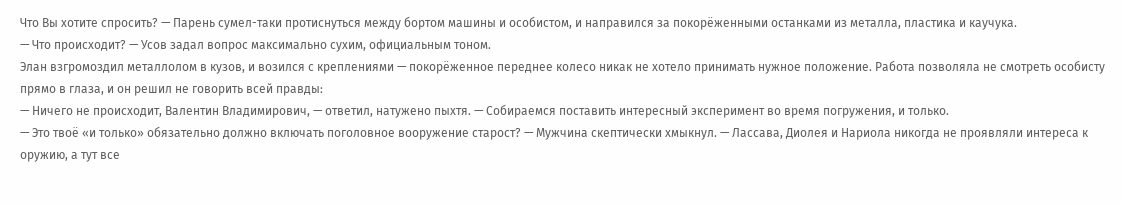Что Вы хотите спросить? — Парень сумел-таки протиснуться между бортом машины и особистом, и направился за покорёженными останками из металла, пластика и каучука.
— Что происходит? — Усов задал вопрос максимально сухим, официальным тоном.
Элан взгромоздил металлолом в кузов, и возился с креплениями — покорёженное переднее колесо никак не хотело принимать нужное положение. Работа позволяла не смотреть особисту прямо в глаза, и он решил не говорить всей правды:
— Ничего не происходит, Валентин Владимирович, — ответил, натужено пыхтя. — Собираемся поставить интересный эксперимент во время погружения, и только.
— Это твоё «и только» обязательно должно включать поголовное вооружение старост? — Мужчина скептически хмыкнул. — Лассава, Диолея и Нариола никогда не проявляли интереса к оружию, а тут все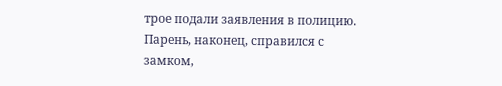трое подали заявления в полицию.
Парень, наконец, справился с замком,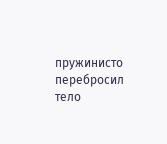пружинисто перебросил тело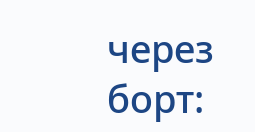через борт: